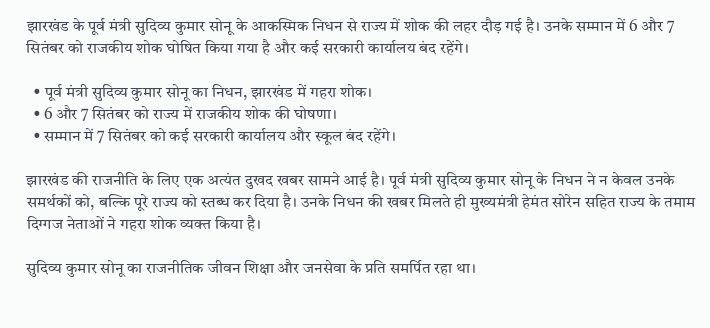झारखंड के पूर्व मंत्री सुदिव्य कुमार सोनू के आकस्मिक निधन से राज्य में शोक की लहर दौड़ गई है। उनके सम्मान में 6 और 7 सितंबर को राजकीय शोक घोषित किया गया है और कई सरकारी कार्यालय बंद रहेंगे।

  • पूर्व मंत्री सुदिव्य कुमार सोनू का निधन, झारखंड में गहरा शोक।
  • 6 और 7 सितंबर को राज्य में राजकीय शोक की घोषणा।
  • सम्मान में 7 सितंबर को कई सरकारी कार्यालय और स्कूल बंद रहेंगे।

झारखंड की राजनीति के लिए एक अत्यंत दुखद खबर सामने आई है। पूर्व मंत्री सुदिव्य कुमार सोनू के निधन ने न केवल उनके समर्थकों को, बल्कि पूरे राज्य को स्तब्ध कर दिया है। उनके निधन की खबर मिलते ही मुख्यमंत्री हेमंत सोरेन सहित राज्य के तमाम दिग्गज नेताओं ने गहरा शोक व्यक्त किया है।

सुदिव्य कुमार सोनू का राजनीतिक जीवन शिक्षा और जनसेवा के प्रति समर्पित रहा था।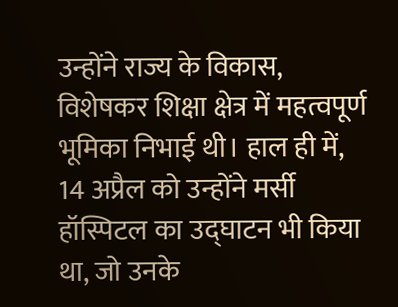उन्होंने राज्य के विकास, विशेषकर शिक्षा क्षेत्र में महत्वपूर्ण भूमिका निभाई थी। हाल ही में, 14 अप्रैल को उन्होंने मर्सी हॉस्पिटल का उद्घाटन भी किया था, जो उनके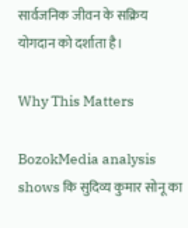सार्वजनिक जीवन के सक्रिय योगदान को दर्शाता है।

Why This Matters

BozokMedia analysis shows कि सुदिव्य कुमार सोनू का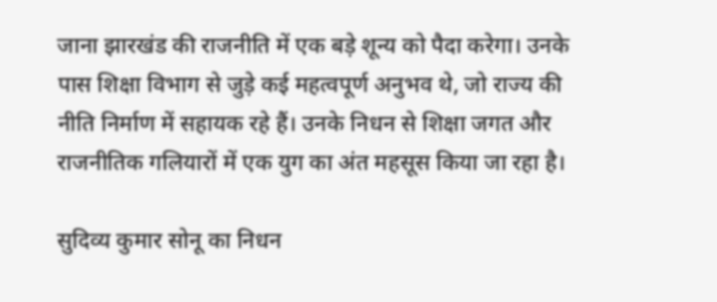जाना झारखंड की राजनीति में एक बड़े शून्य को पैदा करेगा। उनके पास शिक्षा विभाग से जुड़े कई महत्वपूर्ण अनुभव थे, जो राज्य की नीति निर्माण में सहायक रहे हैं। उनके निधन से शिक्षा जगत और राजनीतिक गलियारों में एक युग का अंत महसूस किया जा रहा है।

सुदिव्य कुमार सोनू का निधन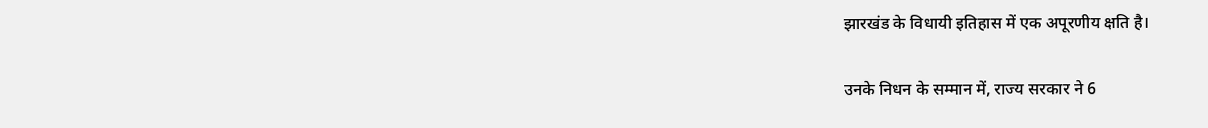झारखंड के विधायी इतिहास में एक अपूरणीय क्षति है।

उनके निधन के सम्मान में, राज्य सरकार ने 6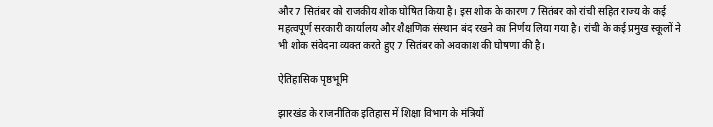और 7 सितंबर को राजकीय शोक घोषित किया है। इस शोक के कारण 7 सितंबर को रांची सहित राज्य के कई महत्वपूर्ण सरकारी कार्यालय और शैक्षणिक संस्थान बंद रखने का निर्णय लिया गया है। रांची के कई प्रमुख स्कूलों ने भी शोक संवेदना व्यक्त करते हुए 7 सितंबर को अवकाश की घोषणा की है।

ऐतिहासिक पृष्ठभूमि

झारखंड के राजनीतिक इतिहास में शिक्षा विभाग के मंत्रियों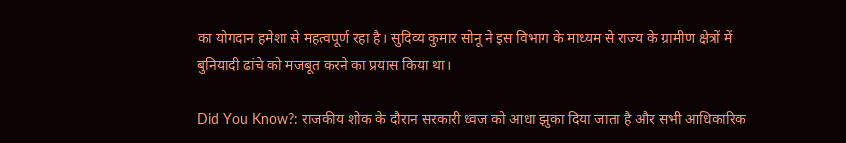का योगदान हमेशा से महत्वपूर्ण रहा है। सुदिव्य कुमार सोनू ने इस विभाग के माध्यम से राज्य के ग्रामीण क्षेत्रों में बुनियादी ढांचे को मजबूत करने का प्रयास किया था।

Did You Know?: राजकीय शोक के दौरान सरकारी ध्वज को आधा झुका दिया जाता है और सभी आधिकारिक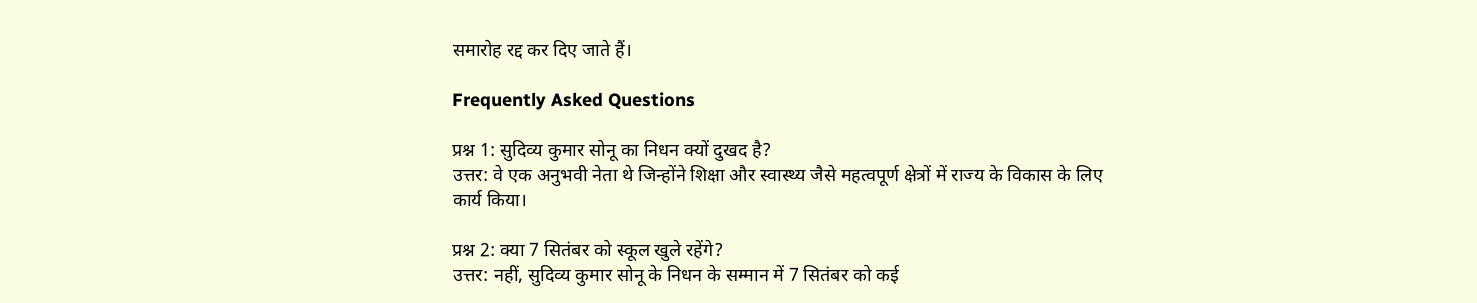समारोह रद्द कर दिए जाते हैं।

Frequently Asked Questions

प्रश्न 1: सुदिव्य कुमार सोनू का निधन क्यों दुखद है?
उत्तर: वे एक अनुभवी नेता थे जिन्होंने शिक्षा और स्वास्थ्य जैसे महत्वपूर्ण क्षेत्रों में राज्य के विकास के लिए कार्य किया।

प्रश्न 2: क्या 7 सितंबर को स्कूल खुले रहेंगे?
उत्तर: नहीं, सुदिव्य कुमार सोनू के निधन के सम्मान में 7 सितंबर को कई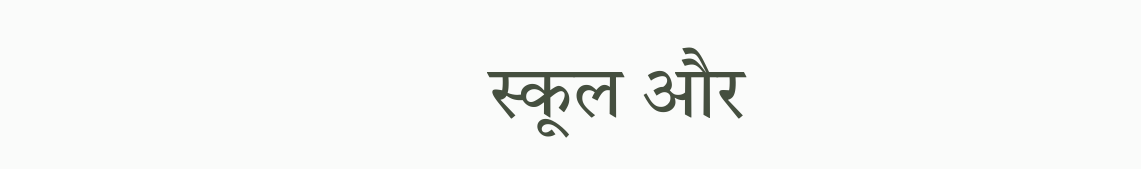स्कूल और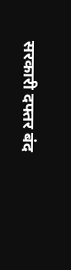सरकारी दफ्तर बंद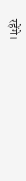रहेंगे।